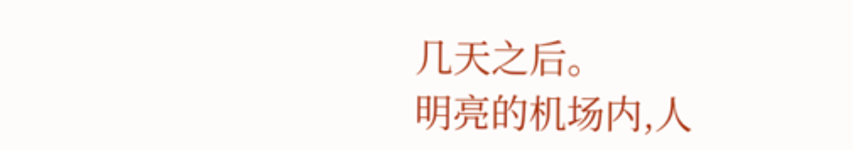几天之后。
明亮的机场内,人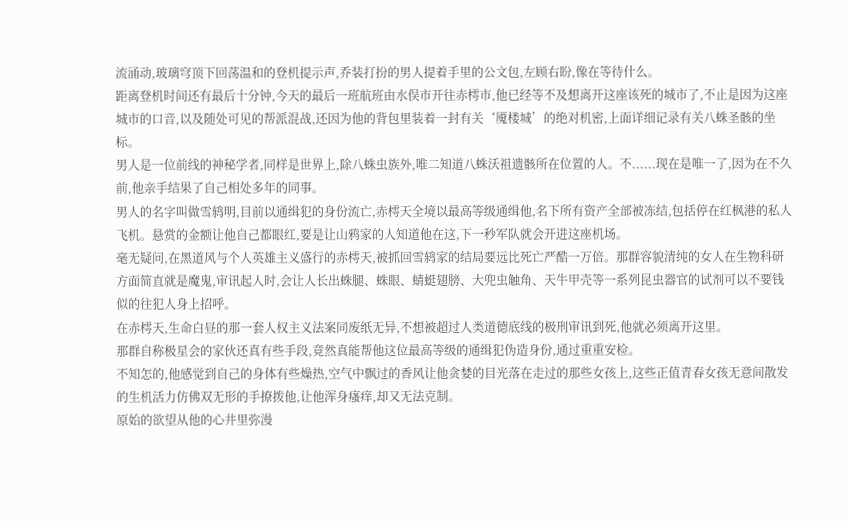流涌动,玻璃穹顶下回荡温和的登机提示声,乔装打扮的男人提着手里的公文包,左顾右盼,像在等待什么。
距离登机时间还有最后十分钟,今天的最后一班航班由水俣市开往赤樗市,他已经等不及想离开这座该死的城市了,不止是因为这座城市的口音,以及随处可见的帮派混战,还因为他的背包里装着一封有关‘魇楼城’的绝对机密,上面详细记录有关八蛛圣骸的坐标。
男人是一位前线的神秘学者,同样是世界上,除八蛛虫族外,唯二知道八蛛沃祖遗骸所在位置的人。不......现在是唯一了,因为在不久前,他亲手结果了自己相处多年的同事。
男人的名字叫做雪鸫明,目前以通缉犯的身份流亡,赤樗天全境以最高等级通缉他,名下所有资产全部被冻结,包括停在红枫港的私人飞机。悬赏的金额让他自己都眼红,要是让山鸦家的人知道他在这,下一秒军队就会开进这座机场。
毫无疑问,在黑道风与个人英雄主义盛行的赤樗天,被抓回雪鸫家的结局要远比死亡严酷一万倍。那群容貌清纯的女人在生物科研方面简直就是魔鬼,审讯起人时,会让人长出蛛腿、蛛眼、蜻蜓翅膀、大兜虫触角、天牛甲壳等一系列昆虫器官的试剂可以不要钱似的往犯人身上招呼。
在赤樗天,生命白昼的那一套人权主义法案同废纸无异,不想被超过人类道德底线的极刑审讯到死,他就必须离开这里。
那群自称极星会的家伙还真有些手段,竟然真能帮他这位最高等级的通缉犯伪造身份,通过重重安检。
不知怎的,他感觉到自己的身体有些燥热,空气中飘过的香风让他贪婪的目光落在走过的那些女孩上,这些正值青春女孩无意间散发的生机活力仿佛双无形的手撩拨他,让他浑身瘙痒,却又无法克制。
原始的欲望从他的心井里弥漫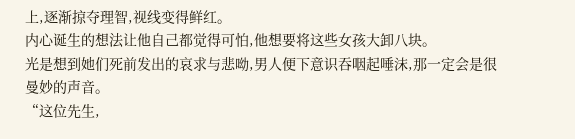上,逐渐掠夺理智,视线变得鲜红。
内心诞生的想法让他自己都觉得可怕,他想要将这些女孩大卸八块。
光是想到她们死前发出的哀求与悲呦,男人便下意识吞咽起唾沫,那一定会是很曼妙的声音。
“这位先生,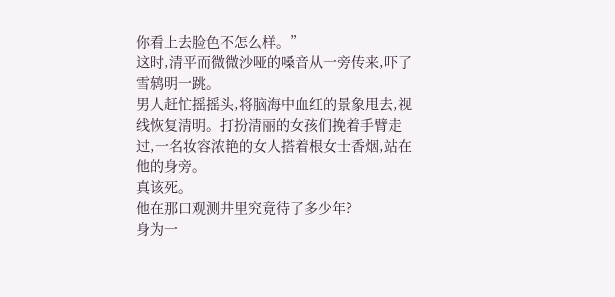你看上去脸色不怎么样。”
这时,清平而微微沙哑的嗓音从一旁传来,吓了雪鸫明一跳。
男人赶忙摇摇头,将脑海中血红的景象甩去,视线恢复清明。打扮清丽的女孩们挽着手臂走过,一名妆容浓艳的女人搭着根女士香烟,站在他的身旁。
真该死。
他在那口观测井里究竟待了多少年?
身为一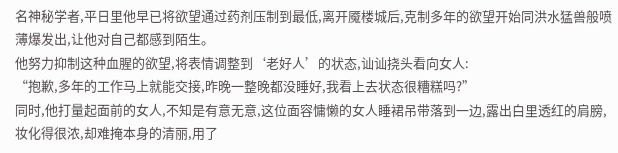名神秘学者,平日里他早已将欲望通过药剂压制到最低,离开魇楼城后,克制多年的欲望开始同洪水猛兽般喷薄爆发出,让他对自己都感到陌生。
他努力抑制这种血腥的欲望,将表情调整到‘老好人’的状态,讪讪挠头看向女人:
“抱歉,多年的工作马上就能交接,昨晚一整晚都没睡好,我看上去状态很糟糕吗?”
同时,他打量起面前的女人,不知是有意无意,这位面容慵懒的女人睡裙吊带落到一边,露出白里透红的肩膀,妆化得很浓,却难掩本身的清丽,用了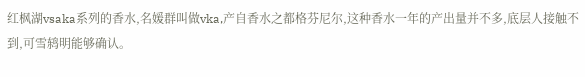红枫湖vsaka系列的香水,名媛群叫做vka,产自香水之都格芬尼尔,这种香水一年的产出量并不多,底层人接触不到,可雪鸫明能够确认。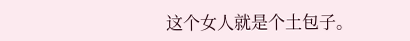这个女人就是个土包子。